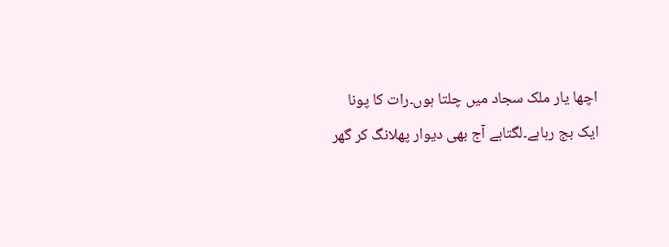اچھا یار ملک سجاد میں چلتا ہوں۔رات کا پونا ایک بج رہاہے۔لگتاہے آج بھی دیوار پھلانگ کر گھر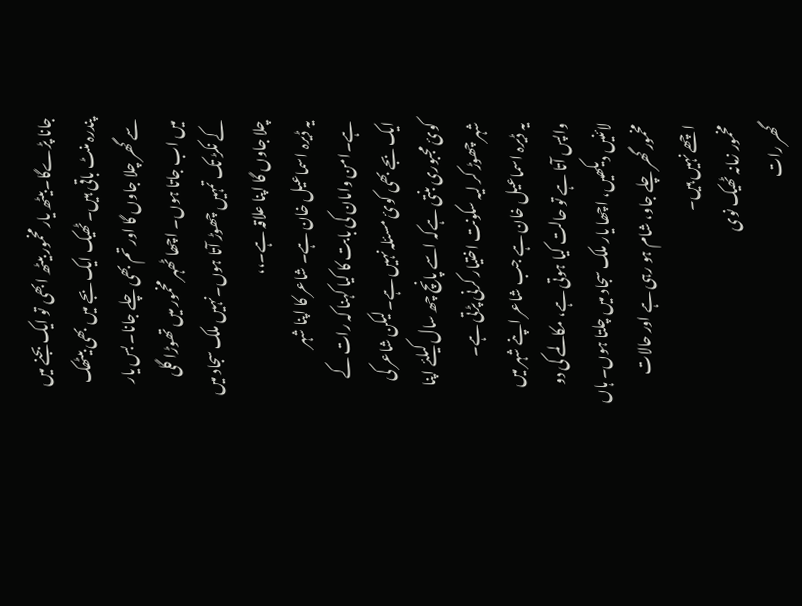جانا پڑےگا۔بیٹھ یار مخمور بیٹھ ابھی تو ایک بجنے میں پندرہ منٹ باقی ہیں۔ٹھیک ایک بجے میں بھی بیٹھک سے گھر چلا جاوں گا اور تم بھی چلے جانا۔ بس یار میں اب جاتا ہوں۔ اچھا ٹھہر مخمور میں تھوڑا گلی کے نکڑ تک تمہیں چھوڑ آتا ہوں۔نہیں ملک سجاد میں چلا جاوں گا اپنا علاقہ ہے۔،،
یہ ڈیرہ اسماعیل خان ہے۔ شاعر کا اپنا شہر ہے۔امن وامان کی بابت کا کیا کہنا کہ رات کے ایک بجے بھی کوئ مسئلہ نہیں ہے۔لیکن شاعر کی کوئ مجبوری بنتی ہےکہ اسے پانچ چھ سال کیلئے اپنا شہر چھوڑ کر لیہ سکونت اختیار کرنی پڑتی ہے۔
یہ ڈیرہ اسماعیل خان ہے جب شاعر اپنے شہر میں واپس آتا ہے تو حالت کیا ہوتی ہے، مکالمے کی دو لائنیں دیکھیں، اچھا یار ملک سجاد میں چلتا ہوں۔ ہاں مخمور گھر چلے جاو، شام ہو رہی ہے اور حالات اچھے نہیں ہیں۔
مخمور زمانہ ٹھیک نوی
گھر رات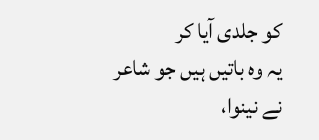کو جلدی آیا کر
یہ وہ باتیں ہیں جو شاعر نے نینوا،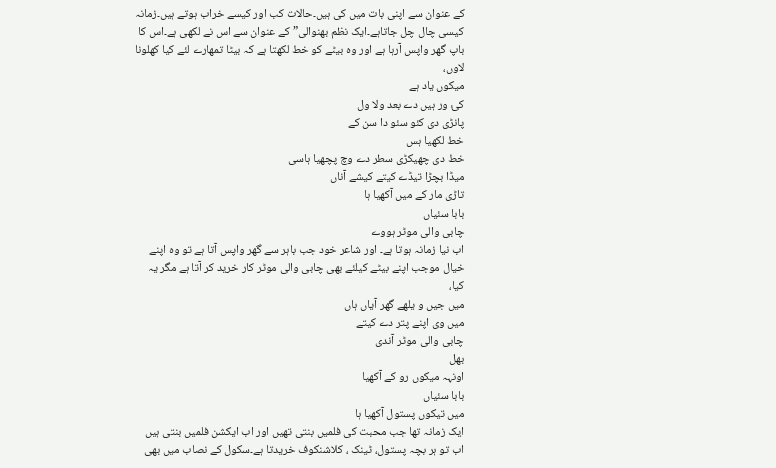کے عنوان سے اپنی بات میں کی ہیں۔حالات کب اور کیسے خراب ہوتے ہیں۔زمانہ کیسی چال چل جاتاہے۔ایک نظم بھنوالی” کے عنوان سے اس نے لکھی ہے۔اس کا باپ گھر واپس آرہا ہے اور وہ بیٹے کو خط لکھتا ہے کہ بیٹا تمھارے لئے کیا کھلونا لاوں،
میکوں یاد ہے
کئ ور ہیں دے بعد ولا ول
پانڑی دی کئو سئو دا سن کے
خط لکھیا ہس
خط دی چھیکڑی سطر دے وچ پچھیا ہاسی
میڈا بچڑا تیڈے کیتے کیشے آناں
تاڑی مار کے میں آکھیا ہا
بابا سئیاں
چابی والی موٹر ہووے
اب نیا زمانہ ہوتا ہے۔ اور شاعر خود جب باہر سے گھر واپس آتا ہے تو وہ اپنے خیال موجب اپنے بیٹے کیلئے بھی چابی والی موٹر کار خرید کر آتا ہے مگر یہ کیا،
میں جیں و یلھے گھر آیاں ہاں
میں وی اپنے پتر دے کیتے
چابی والی موٹر آندی
بھل
اونہہ میکوں رو کے آکھیا
بابا سئیاں
میں تیکوں پستول آکھیا ہا
ایک زمانہ تھا جب محبت کی فلمیں بنتی تھیں اور اب ایکشن فلمیں بنتی ہیں اب تو ہر بچہ پستول، ٹینک ، کلاشنکوف خریدتا ہے۔سکول کے نصاب میں بھی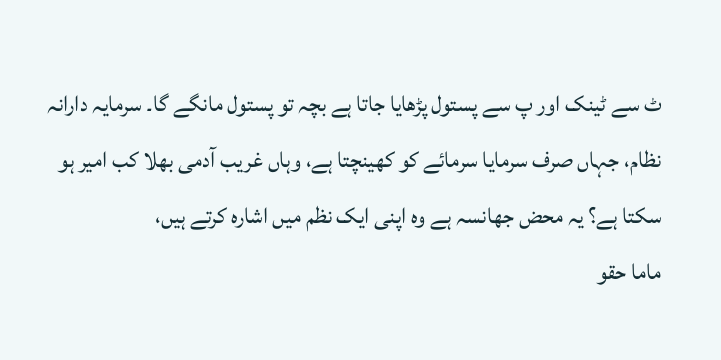ٹ سے ٹینک اور پ سے پستول پڑھایا جاتا ہے بچہ تو پستول مانگے گا۔ سرمایہ دارانہ نظام، جہاں صرف سرمایا سرمائے کو کھینچتا ہے، وہاں غریب آدمی بھلا کب امیر ہو سکتا ہے؟ یہ محض جھانسہ ہے وہ اپنی ایک نظم میں اشارہ کرتے ہیں،
ماما حقو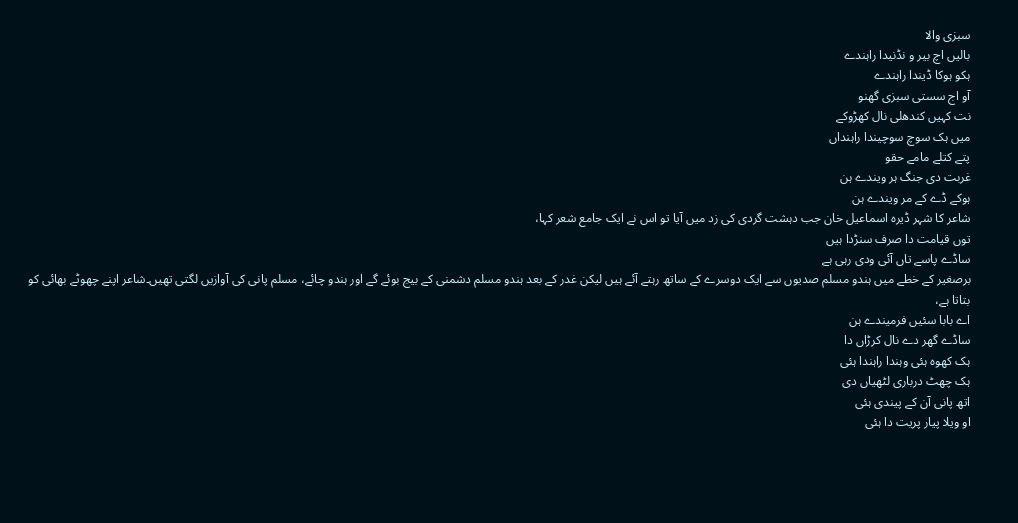سبزی والا
بالیں اچ بیر و نڈنیدا راہندے
ہکو ہوکا ڈیندا راہندے
آو اج سستی سبزی گھنو
نت کہیں کندھلی نال کھڑوکے
میں ہک سوچ سوچیندا راہنداں
پتے کتلے مامے حقو
غربت دی جنگ ہر ویندے ہن
ہوکے ڈے کے مر ویندے ہن
شاعر کا شہر ڈیرہ اسماعیل خان جب دہشت گردی کی زد میں آیا تو اس نے ایک جامع شعر کہا،
توں قیامت دا صرف سنڑدا ہیں
ساڈے پاسے تاں آئی ودی رہی ہے
برصغیر کے خطے میں ہندو مسلم صدیوں سے ایک دوسرے کے ساتھ رہتے آئے ہیں لیکن غدر کے بعد ہندو مسلم دشمنی کے بیج بوئے گے اور ہندو چائے، مسلم پانی کی آوازیں لگتی تھیں۔شاعر اپنے چھوٹے بھائی کو بتاتا ہے،
اے بابا سئیں فرمیندے ہن
ساڈے گھر دے نال کرڑاں دا
ہک کھوہ ہئی وہندا راہندا ہئی
ہک چھٹ درباری لٹھیاں دی
اتھ پانی آن کے پیندی ہئی
او ویلا پیار پریت دا ہئی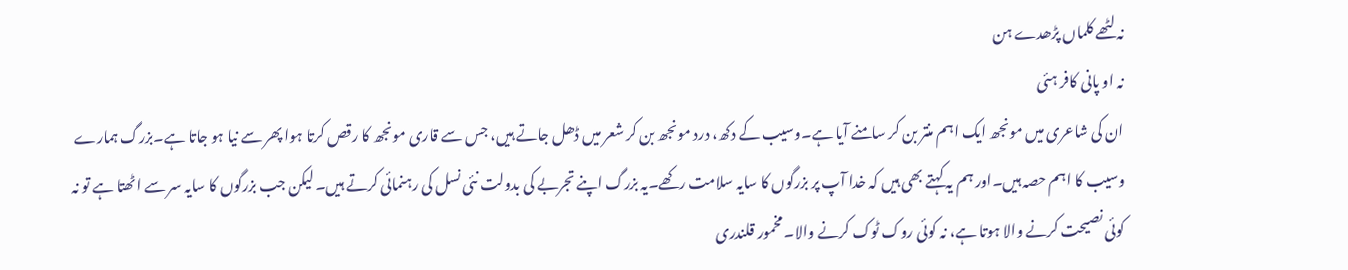نہ لٹھے کلماں پڑھدے ہن
نہ او پانی کافر ہئی
ان کی شاعری میں مونجھ ایک اہم منتر بن کر سامنے آیا ہے۔وسیب کے دکھ، درد مونجھ بن کر شعر میں ڈھل جاتے ہیں، جس سے قاری مونجھ کا رقص کرتا ہوا پھر سے نیا ہو جاتا ہے۔بزرگ ہمارے وسیب کا اہم حصہ ہیں۔اور ہم یہ کہتے بھی ہیں کہ خدا آپ پر بزرگوں کا سایہ سلامت رکھے۔یہ بزرگ اپنے تجربے کی بدولت نئی نسل کی رہنمائی کرتے ہیں۔ لیکن جب بزرگوں کا سایہ سر سے اٹھتا ہے تو نہ کوئی نصیحت کرنے والا ہوتا ہے، نہ کوئی روک ٹوک کرنے والا۔ مخمور قلندری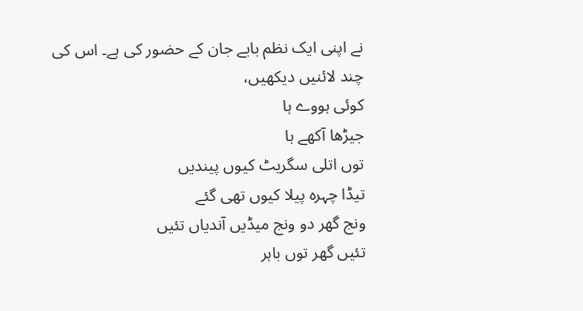نے اپنی ایک نظم بابے جان کے حضور کی ہے۔ اس کی چند لائنیں دیکھیں،
کوئی ہووے ہا
جیڑھا آکھے ہا
توں اتلی سگریٹ کیوں پیندیں
تیڈا چہرہ پیلا کیوں تھی گئے
ونج گھر دو ونج میڈیں آندیاں تئیں
تئیں گھر توں باہر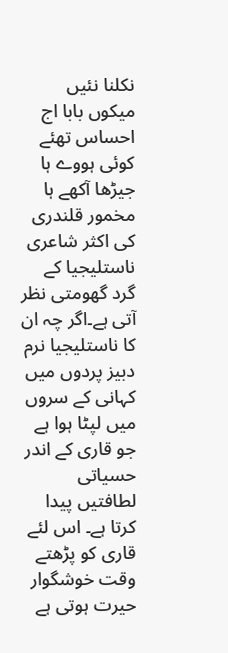نکلنا نئیں
میکوں بابا اج احساس تھئے
کوئی ہووے ہا
جیڑھا آکھے ہا
مخمور قلندری کی اکثر شاعری ناستلیجیا کے گرد گھومتی نظر آتی ہے۔اگر چہ ان کا ناستلیجیا نرم دبیز پردوں میں کہانی کے سروں میں لپٹا ہوا ہے جو قاری کے اندر حسیاتی لطافتیں پیدا کرتا ہے۔ اس لئے قاری کو پڑھتے وقت خوشگوار حیرت ہوتی ہے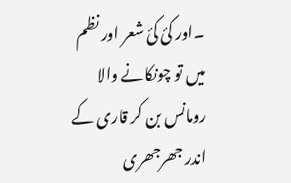۔اور کئ کئ شعر اور نظم میں تو چونکانے والا رومانس بن کر قاری کے اندر جھرجھری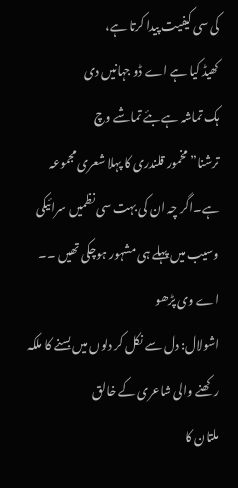کی سی کیفیت پیدا کرتا ہے،
کھیڈ کیا ہے اے ڈو جہانیں دی
ہک تماشہ ہے بئے تماشے وچ
ترشنا” مخمور قلندری کا پہلا شعری مجموعہ ہے۔اگر چہ ان کی بہت سی نظمیں سرائیکی وسیب میں پہلے ہی مشہور ہوچکی تھیں ۔۔
اے وی پڑھو
اشولال: دل سے نکل کر دلوں میں بسنے کا ملکہ رکھنے والی شاعری کے خالق
ملتان کا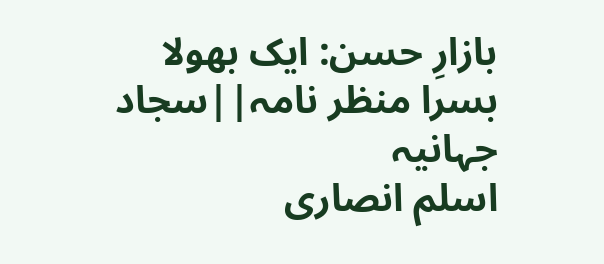بازارِ حسن: ایک بھولا بسرا منظر نامہ||سجاد جہانیہ
اسلم انصاری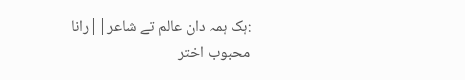:ہک ہمہ دان عالم تے شاعر||رانا محبوب اختر